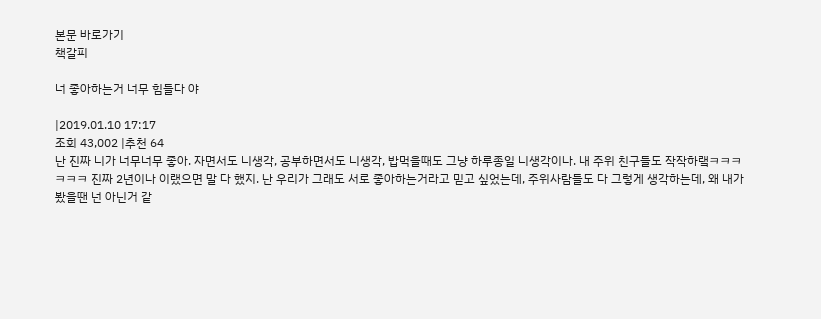본문 바로가기
책갈피

너 좋아하는거 너무 힘들다 야

|2019.01.10 17:17
조회 43,002 |추천 64
난 진짜 니가 너무너무 좋아. 자면서도 니생각, 공부하면서도 니생각, 밥먹을때도 그냥 하루종일 니생각이나. 내 주위 친구들도 작작하랰ㅋㅋㅋㅋㅋㅋ 진짜 2년이나 이랬으면 말 다 했지. 난 우리가 그래도 서로 좋아하는거라고 믿고 싶었는데, 주위사람들도 다 그렇게 생각하는데, 왜 내가 봤을땐 넌 아닌거 같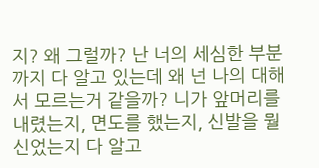지? 왜 그럴까? 난 너의 세심한 부분까지 다 알고 있는데 왜 넌 나의 대해서 모르는거 같을까? 니가 앞머리를 내렸는지, 면도를 했는지, 신발을 뭘 신었는지 다 알고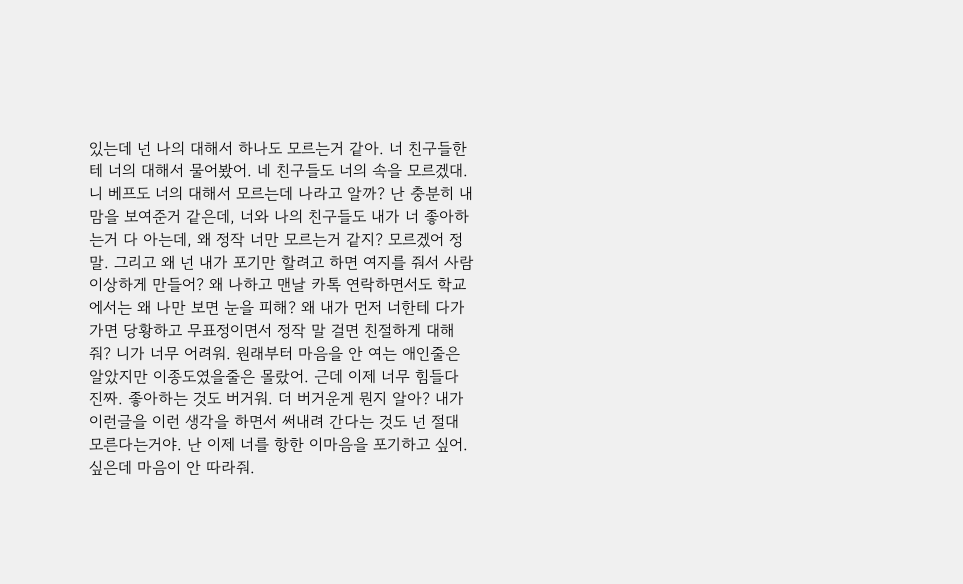있는데 넌 나의 대해서 하나도 모르는거 같아. 너 친구들한테 너의 대해서 물어봤어. 네 친구들도 너의 속을 모르겠대. 니 베프도 너의 대해서 모르는데 나라고 알까? 난 충분히 내 맘을 보여준거 같은데, 너와 나의 친구들도 내가 너 좋아하는거 다 아는데, 왜 정작 너만 모르는거 같지? 모르겠어 정말. 그리고 왜 넌 내가 포기만 할려고 하면 여지를 줘서 사람 이상하게 만들어? 왜 나하고 맨날 카톡 연락하면서도 학교에서는 왜 나만 보면 눈을 피해? 왜 내가 먼저 너한테 다가가면 당황하고 무표정이면서 정작 말 걸면 친절하게 대해줘? 니가 너무 어려워. 원래부터 마음을 안 여는 애인줄은 알았지만 이종도였을줄은 몰랐어. 근데 이제 너무 힘들다 진짜. 좋아하는 것도 버거워. 더 버거운게 뭔지 알아? 내가 이런글을 이런 생각을 하면서 써내려 간다는 것도 넌 절대 모른다는거야. 난 이제 너를 항한 이마음을 포기하고 싶어. 싶은데 마음이 안 따라줘.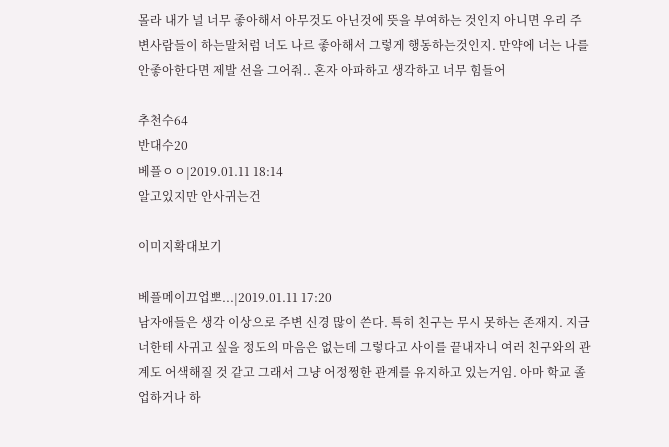몰라 내가 널 너무 좋아해서 아무것도 아닌것에 뜻을 부여하는 것인지 아니면 우리 주변사람들이 하는말처럼 너도 나르 좋아해서 그렇게 행동하는것인지. 만약에 너는 나를 안좋아한다면 제발 선을 그어줘.. 혼자 아파하고 생각하고 너무 힘들어

추천수64
반대수20
베플ㅇㅇ|2019.01.11 18:14
알고있지만 안사귀는건

이미지확대보기

베플메이끄업뽀...|2019.01.11 17:20
남자애들은 생각 이상으로 주변 신경 많이 쓴다. 특히 친구는 무시 못하는 존재지. 지금 너한테 사귀고 싶을 정도의 마음은 없는데 그렇다고 사이를 끝내자니 여러 친구와의 관계도 어색해질 것 같고 그래서 그냥 어정쩡한 관계를 유지하고 있는거임. 아마 학교 졸업하거나 하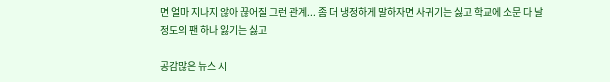면 얼마 지나지 않아 끊어질 그런 관계... 좀 더 냉정하게 말하자면 사귀기는 싫고 학교에 소문 다 날 정도의 팬 하나 잃기는 싫고

공감많은 뉴스 시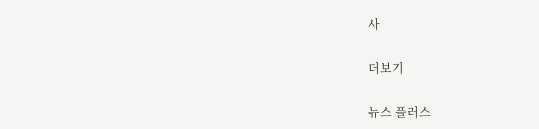사

더보기

뉴스 플러스